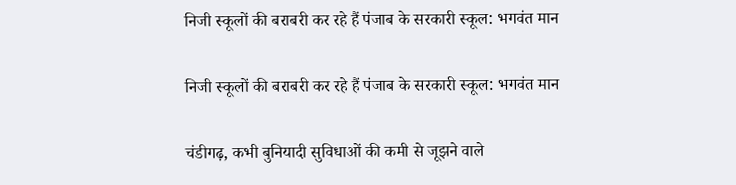निजी स्कूलों की बराबरी कर रहे हैं पंजाब के सरकारी स्कूल: भगवंत मान

निजी स्कूलों की बराबरी कर रहे हैं पंजाब के सरकारी स्कूल: भगवंत मान

चंडीगढ़, कभी बुनियादी सुविधाओं की कमी से जूझने वाले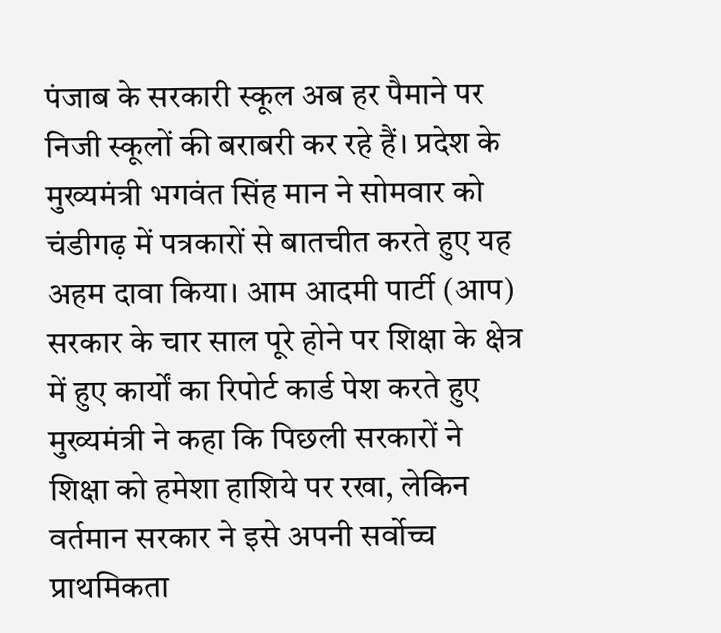पंजाब के सरकारी स्कूल अब हर पैमाने पर निजी स्कूलों की बराबरी कर रहे हैं। प्रदेश के मुख्यमंत्री भगवंत सिंह मान ने सोमवार को चंडीगढ़ में पत्रकारों से बातचीत करते हुए यह अहम दावा किया। आम आदमी पार्टी (आप) सरकार के चार साल पूरे होने पर शिक्षा के क्षेत्र में हुए कार्यों का रिपोर्ट कार्ड पेश करते हुए मुख्यमंत्री ने कहा कि पिछली सरकारों ने शिक्षा को हमेशा हाशिये पर रखा, लेकिन वर्तमान सरकार ने इसे अपनी सर्वोच्च प्राथमिकता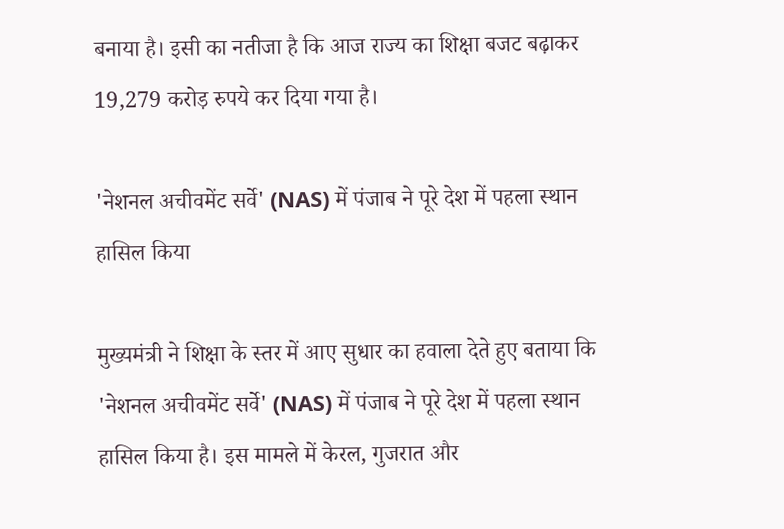बनाया है। इसी का नतीजा है कि आज राज्य का शिक्षा बजट बढ़ाकर 19,279 करोड़ रुपये कर दिया गया है।

'नेशनल अचीवमेंट सर्वे' (NAS) में पंजाब ने पूरे देश में पहला स्थान हासिल किया

मुख्यमंत्री ने शिक्षा के स्तर में आए सुधार का हवाला देते हुए बताया कि 'नेशनल अचीवमेंट सर्वे' (NAS) में पंजाब ने पूरे देश में पहला स्थान हासिल किया है। इस मामले में केरल, गुजरात और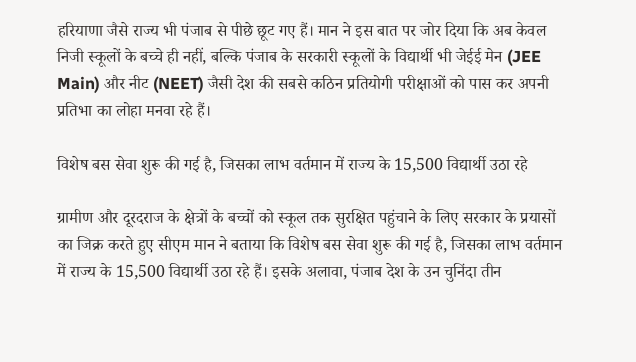हरियाणा जैसे राज्य भी पंजाब से पीछे छूट गए हैं। मान ने इस बात पर जोर दिया कि अब केवल निजी स्कूलों के बच्चे ही नहीं, बल्कि पंजाब के सरकारी स्कूलों के विद्यार्थी भी जेईई मेन (JEE Main) और नीट (NEET) जैसी देश की सबसे कठिन प्रतियोगी परीक्षाओं को पास कर अपनी प्रतिभा का लोहा मनवा रहे हैं।

विशेष बस सेवा शुरू की गई है, जिसका लाभ वर्तमान में राज्य के 15,500 विद्यार्थी उठा रहे

ग्रामीण और दूरदराज के क्षेत्रों के बच्चों को स्कूल तक सुरक्षित पहुंचाने के लिए सरकार के प्रयासों का जिक्र करते हुए सीएम मान ने बताया कि विशेष बस सेवा शुरू की गई है, जिसका लाभ वर्तमान में राज्य के 15,500 विद्यार्थी उठा रहे हैं। इसके अलावा, पंजाब देश के उन चुनिंदा तीन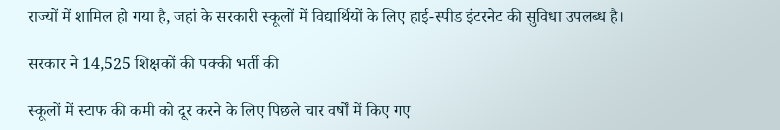राज्यों में शामिल हो गया है, जहां के सरकारी स्कूलों में विद्यार्थियों के लिए हाई-स्पीड इंटरनेट की सुविधा उपलब्ध है।

सरकार ने 14,525 शिक्षकों की पक्की भर्ती की

स्कूलों में स्टाफ की कमी को दूर करने के लिए पिछले चार वर्षों में किए गए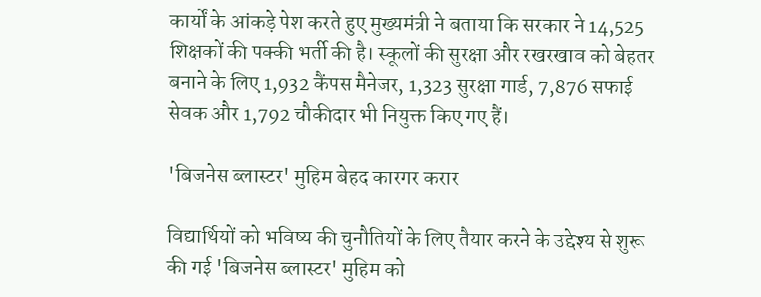कार्यों के आंकड़े पेश करते हुए मुख्यमंत्री ने बताया कि सरकार ने 14,525 शिक्षकों की पक्की भर्ती की है। स्कूलों की सुरक्षा और रखरखाव को बेहतर बनाने के लिए 1,932 कैंपस मैनेजर, 1,323 सुरक्षा गार्ड, 7,876 सफाई सेवक और 1,792 चौकीदार भी नियुक्त किए गए हैं।

'बिजनेस ब्लास्टर' मुहिम बेहद कारगर करार

विद्यार्थियों को भविष्य की चुनौतियों के लिए तैयार करने के उद्देश्य से शुरू की गई 'बिजनेस ब्लास्टर' मुहिम को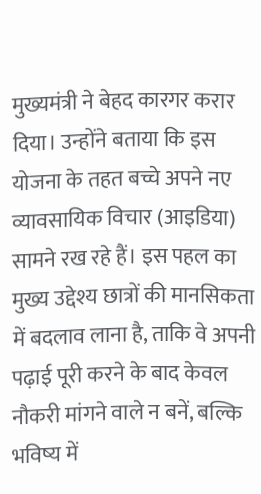मुख्यमंत्री ने बेहद कारगर करार दिया। उन्होंने बताया कि इस योजना के तहत बच्चे अपने नए व्यावसायिक विचार (आइडिया) सामने रख रहे हैं। इस पहल का मुख्य उद्देश्य छात्रों की मानसिकता में बदलाव लाना है, ताकि वे अपनी पढ़ाई पूरी करने के बाद केवल नौकरी मांगने वाले न बनें, बल्कि भविष्य में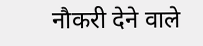नौकरी देने वाले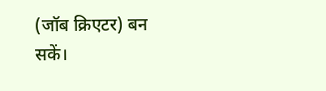(जॉब क्रिएटर) बन सकें।